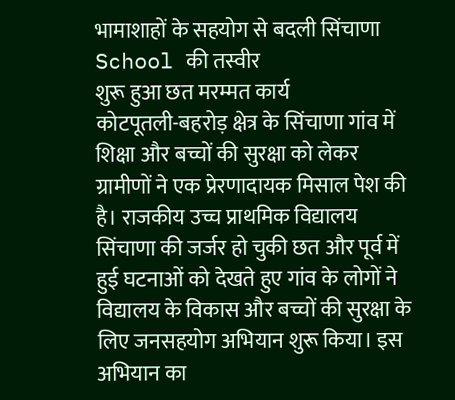भामाशाहों के सहयोग से बदली सिंचाणा School की तस्वीर
शुरू हुआ छत मरम्मत कार्य
कोटपूतली-बहरोड़ क्षेत्र के सिंचाणा गांव में शिक्षा और बच्चों की सुरक्षा को लेकर ग्रामीणों ने एक प्रेरणादायक मिसाल पेश की है। राजकीय उच्च प्राथमिक विद्यालय सिंचाणा की जर्जर हो चुकी छत और पूर्व में हुई घटनाओं को देखते हुए गांव के लोगों ने विद्यालय के विकास और बच्चों की सुरक्षा के लिए जनसहयोग अभियान शुरू किया। इस अभियान का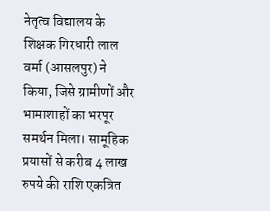नेतृत्व विद्यालय के शिक्षक गिरधारी लाल वर्मा (आसलपुर) ने किया, जिसे ग्रामीणों और भामाशाहों का भरपूर समर्थन मिला। सामूहिक प्रयासों से करीब 4 लाख रुपये की राशि एकत्रित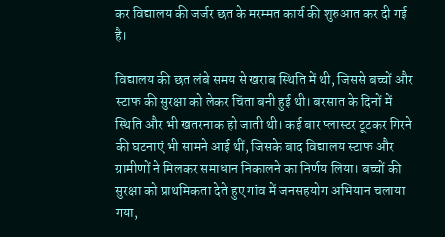कर विद्यालय की जर्जर छत के मरम्मत कार्य की शुरुआत कर दी गई है।

विद्यालय की छत लंबे समय से खराब स्थिति में थी, जिससे बच्चों और स्टाफ की सुरक्षा को लेकर चिंता बनी हुई थी। बरसात के दिनों में स्थिति और भी खतरनाक हो जाती थी। कई बार प्लास्टर टूटकर गिरने की घटनाएं भी सामने आई थीं, जिसके बाद विद्यालय स्टाफ और ग्रामीणों ने मिलकर समाधान निकालने का निर्णय लिया। बच्चों की सुरक्षा को प्राथमिकता देते हुए गांव में जनसहयोग अभियान चलाया गया,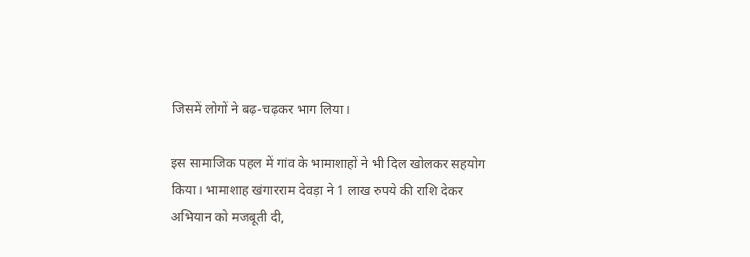जिसमें लोगों ने बढ़-चढ़कर भाग लिया।

इस सामाजिक पहल में गांव के भामाशाहों ने भी दिल खोलकर सहयोग किया। भामाशाह खंगारराम देवड़ा ने 1 लाख रुपये की राशि देकर अभियान को मजबूती दी,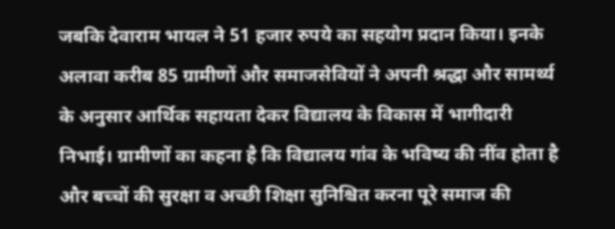जबकि देवाराम भायल ने 51 हजार रुपये का सहयोग प्रदान किया। इनके अलावा करीब 85 ग्रामीणों और समाजसेवियों ने अपनी श्रद्धा और सामर्थ्य के अनुसार आर्थिक सहायता देकर विद्यालय के विकास में भागीदारी निभाई। ग्रामीणों का कहना है कि विद्यालय गांव के भविष्य की नींव होता है और बच्चों की सुरक्षा व अच्छी शिक्षा सुनिश्चित करना पूरे समाज की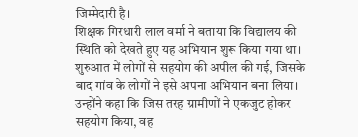जिम्मेदारी है।
शिक्षक गिरधारी लाल वर्मा ने बताया कि विद्यालय की स्थिति को देखते हुए यह अभियान शुरू किया गया था। शुरुआत में लोगों से सहयोग की अपील की गई, जिसके बाद गांव के लोगों ने इसे अपना अभियान बना लिया। उन्होंने कहा कि जिस तरह ग्रामीणों ने एकजुट होकर सहयोग किया, वह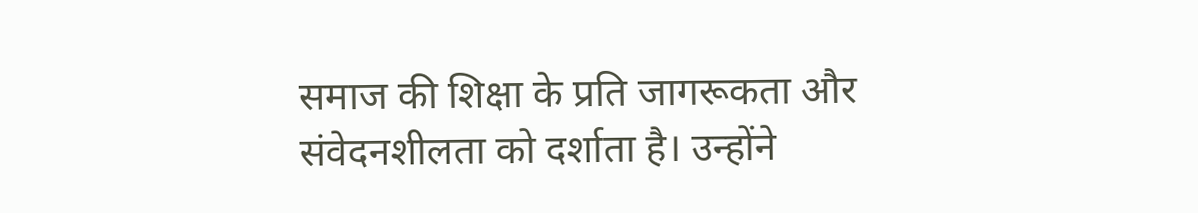समाज की शिक्षा के प्रति जागरूकता और संवेदनशीलता को दर्शाता है। उन्होंने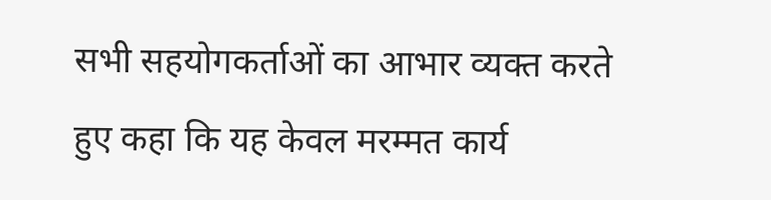सभी सहयोगकर्ताओं का आभार व्यक्त करते हुए कहा कि यह केवल मरम्मत कार्य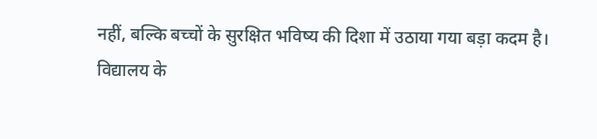नहीं, बल्कि बच्चों के सुरक्षित भविष्य की दिशा में उठाया गया बड़ा कदम है।
विद्यालय के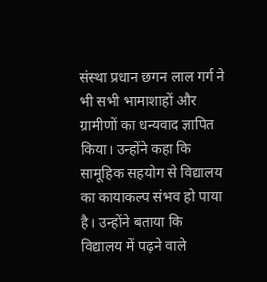संस्था प्रधान छगन लाल गर्ग ने भी सभी भामाशाहों और ग्रामीणों का धन्यवाद ज्ञापित किया। उन्होंने कहा कि सामूहिक सहयोग से विद्यालय का कायाकल्प संभव हो पाया है। उन्होंने बताया कि विद्यालय में पढ़ने वाले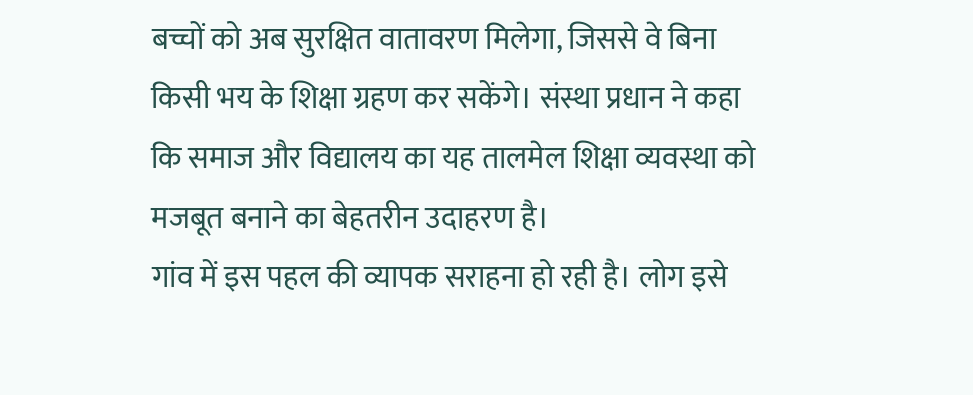बच्चों को अब सुरक्षित वातावरण मिलेगा, जिससे वे बिना किसी भय के शिक्षा ग्रहण कर सकेंगे। संस्था प्रधान ने कहा कि समाज और विद्यालय का यह तालमेल शिक्षा व्यवस्था को मजबूत बनाने का बेहतरीन उदाहरण है।
गांव में इस पहल की व्यापक सराहना हो रही है। लोग इसे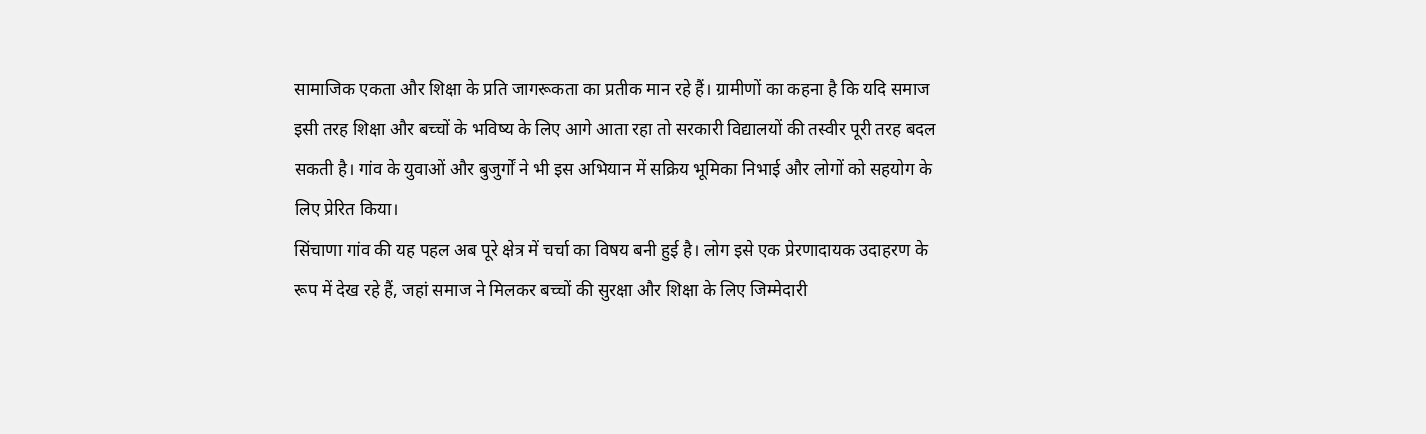सामाजिक एकता और शिक्षा के प्रति जागरूकता का प्रतीक मान रहे हैं। ग्रामीणों का कहना है कि यदि समाज इसी तरह शिक्षा और बच्चों के भविष्य के लिए आगे आता रहा तो सरकारी विद्यालयों की तस्वीर पूरी तरह बदल सकती है। गांव के युवाओं और बुजुर्गों ने भी इस अभियान में सक्रिय भूमिका निभाई और लोगों को सहयोग के लिए प्रेरित किया।
सिंचाणा गांव की यह पहल अब पूरे क्षेत्र में चर्चा का विषय बनी हुई है। लोग इसे एक प्रेरणादायक उदाहरण के रूप में देख रहे हैं, जहां समाज ने मिलकर बच्चों की सुरक्षा और शिक्षा के लिए जिम्मेदारी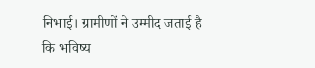निभाई। ग्रामीणों ने उम्मीद जताई है कि भविष्य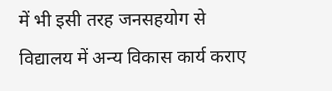में भी इसी तरह जनसहयोग से विद्यालय में अन्य विकास कार्य कराए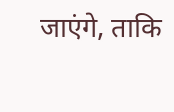जाएंगे, ताकि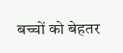बच्चों को बेहतर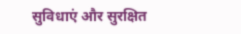सुविधाएं और सुरक्षित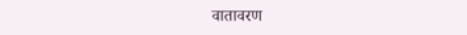वातावरण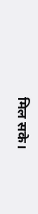मिल सके।